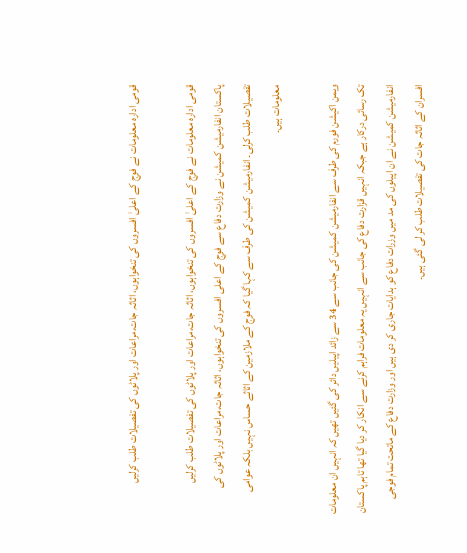قومی ادارہ معلومات نے فوج کے اعلیٰ افسروں کی تنخواہوں، اثاثہ جات،مراعات اور پلاٹوں کی تفصیلات طلب کرلیں

قومی ادارہ معلومات نے فوج کے اعلیٰ افسروں کی تنخواہوں، اثاثہ جات،مراعات اور پلاٹوں کی تفصیلات طلب کرلیں
پاکستان انفارمیشن کمیشن نے وزارت دفاع سے فوج کے اعلی افسروں کی تنخواہوں، اثاثہ جات،مراعات اور پلاٹوں کی تفصیلات طلب کرلی۔ انفارمیشن کمیشن کی طرف سے کہا گیا کہ فوج کے ملازمین کے اثاثے حساس نہیں بلکہ عوامی معلومات ہیں۔

ویمن اکیشن فورم کی طرف سے انفارمیشن کمیشن کی جانب سے 34 سے زائد اپیلیں دائر کی گئیں تھیں کہ انہیں ان معلومات تک رسائی درکار ہے جبکہ انہیں قزارت دفاع کی جانب سے انہیں یہ معلومات فراہم کرنے سے انکار کر دیا گیا تھا تاہم پاکستان انفارمیشن کمیشن نے ان اپیلوں کی مد میں وزرات دفاع کو ہدایات جاری کر دی ہیں اور وزارت دفاع کے ماتحت تمام فوجی افسران کے اثاثہ جات کی تفصیلات طلب کر لی گئی ہیں۔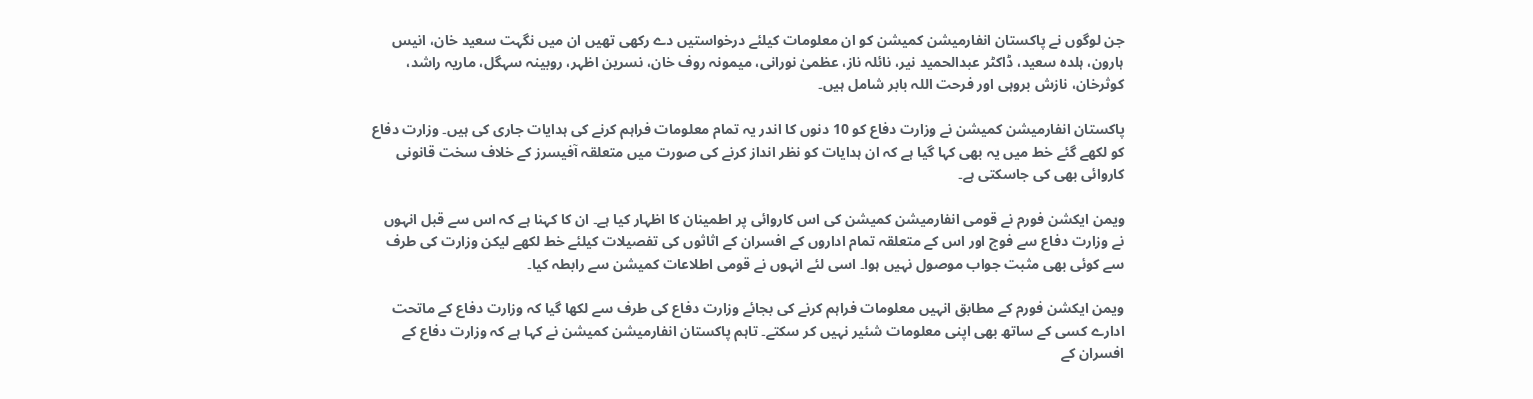جن لوگوں نے پاکستان انفارمیشن کمیشن کو ان معلومات کیلئے درخواستیں دے رکھی تھیں ان میں نگہت سعید خان، انیس ہارون، ہلدہ سعید، ڈاکٹر عبدالحمید نیر، نائلہ ناز، عظمیٰ نورانی، میمونہ روف خان، نسرین اظہر، روبینہ سہگل، ماریہ راشد، کوثرخان، نازش بروہی اور فرحت اللہ بابر شامل ہیں۔

پاکستان انفارمیشن کمیشن نے وزارت دفاع کو 10 دنوں کا اندر یہ تمام معلومات فراہم کرنے کی ہدایات جاری کی ہیں۔ وزارت دفاع کو لکھے گئے خط میں یہ بھی کہا گیا ہے کہ ان ہدایات کو نظر انداز کرنے کی صورت میں متعلقہ آفیسرز کے خلاف سخت قانونی کاروائی بھی کی جاسکتی ہے۔

ویمن ایکشن فورم نے قومی انفارمیشن کمیشن کی اس کاروائی پر اطمینان کا اظہار کیا ہے۔ ان کا کہنا ہے کہ اس سے قبل انہوں نے وزارت دفاع سے فوج اور اس کے متعلقہ تمام اداروں کے افسران کے اثاثوں کی تفصیلات کیلئے خط لکھے لیکن وزارت کی طرف سے کوئی بھی مثبت جواب موصول نہیں ہوا۔ اسی لئے انہوں نے قومی اطلاعات کمیشن سے رابطہ کیا۔

ویمن ایکشن فورم کے مطابق انہیں معلومات فراہم کرنے کی بجائے وزارت دفاع کی طرف سے لکھا گیا کہ وزارت دفاع کے ماتحت ادارے کسی کے ساتھ بھی اپنی معلومات شئیر نہیں کر سکتے۔ تاہم پاکستان انفارمیشن کمیشن نے کہا ہے کہ وزارت دفاع کے افسران کے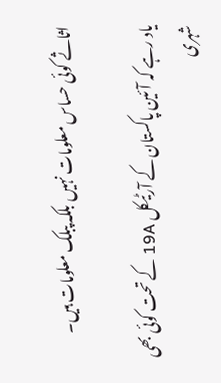اثاثے کوئی حساس معلومات نہیں بلکہ پبلک معلومات ہیں۔

یاد رہے کہ آئین پاکستان کے آرٹیکل 19A کے تحت کوئی بھی شہری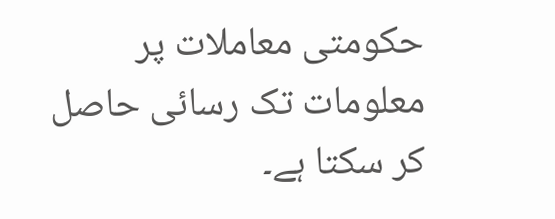حکومتی معاملات پر معلومات تک رسائی حاصل کر سکتا ہے۔